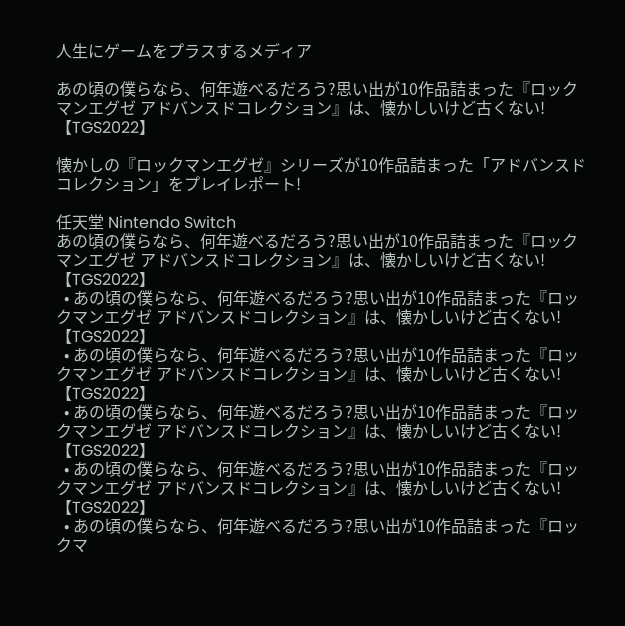人生にゲームをプラスするメディア

あの頃の僕らなら、何年遊べるだろう?思い出が10作品詰まった『ロックマンエグゼ アドバンスドコレクション』は、懐かしいけど古くない!【TGS2022】

懐かしの『ロックマンエグゼ』シリーズが10作品詰まった「アドバンスドコレクション」をプレイレポート!

任天堂 Nintendo Switch
あの頃の僕らなら、何年遊べるだろう?思い出が10作品詰まった『ロックマンエグゼ アドバンスドコレクション』は、懐かしいけど古くない!【TGS2022】
  • あの頃の僕らなら、何年遊べるだろう?思い出が10作品詰まった『ロックマンエグゼ アドバンスドコレクション』は、懐かしいけど古くない!【TGS2022】
  • あの頃の僕らなら、何年遊べるだろう?思い出が10作品詰まった『ロックマンエグゼ アドバンスドコレクション』は、懐かしいけど古くない!【TGS2022】
  • あの頃の僕らなら、何年遊べるだろう?思い出が10作品詰まった『ロックマンエグゼ アドバンスドコレクション』は、懐かしいけど古くない!【TGS2022】
  • あの頃の僕らなら、何年遊べるだろう?思い出が10作品詰まった『ロックマンエグゼ アドバンスドコレクション』は、懐かしいけど古くない!【TGS2022】
  • あの頃の僕らなら、何年遊べるだろう?思い出が10作品詰まった『ロックマ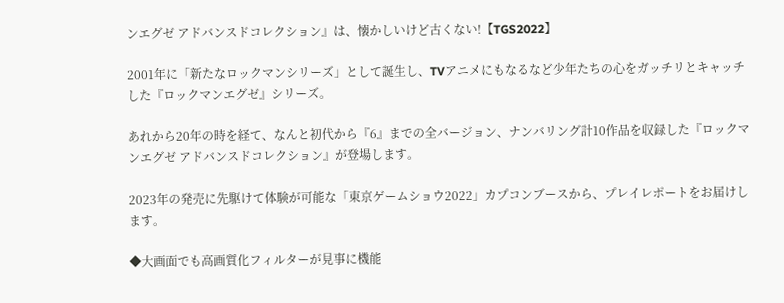ンエグゼ アドバンスドコレクション』は、懐かしいけど古くない!【TGS2022】

2001年に「新たなロックマンシリーズ」として誕生し、TVアニメにもなるなど少年たちの心をガッチリとキャッチした『ロックマンエグゼ』シリーズ。

あれから20年の時を経て、なんと初代から『6』までの全バージョン、ナンバリング計10作品を収録した『ロックマンエグゼ アドバンスドコレクション』が登場します。

2023年の発売に先駆けて体験が可能な「東京ゲームショウ2022」カプコンブースから、プレイレポートをお届けします。

◆大画面でも高画質化フィルターが見事に機能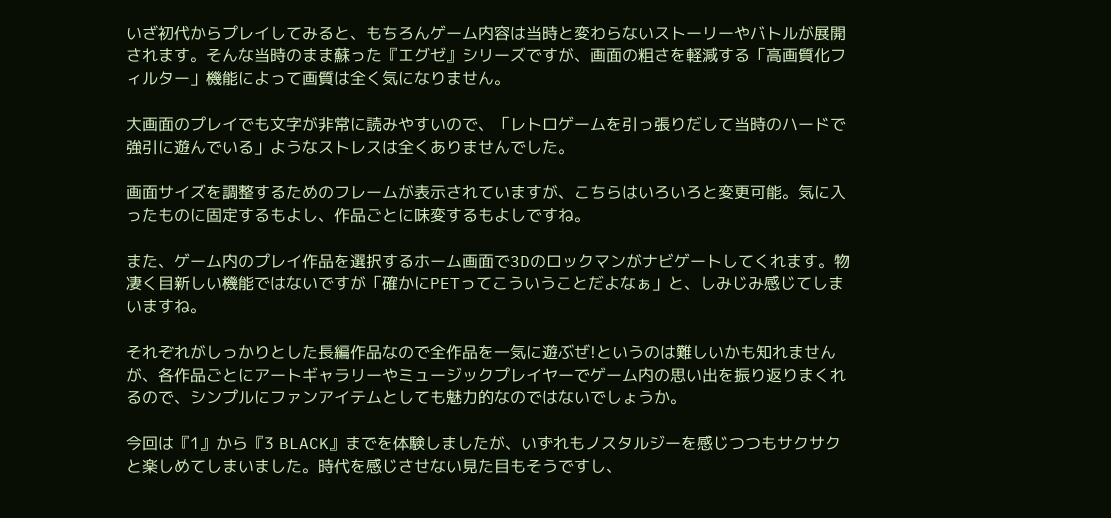いざ初代からプレイしてみると、もちろんゲーム内容は当時と変わらないストーリーやバトルが展開されます。そんな当時のまま蘇った『エグゼ』シリーズですが、画面の粗さを軽減する「高画質化フィルター」機能によって画質は全く気になりません。

大画面のプレイでも文字が非常に読みやすいので、「レトロゲームを引っ張りだして当時のハードで強引に遊んでいる」ようなストレスは全くありませんでした。

画面サイズを調整するためのフレームが表示されていますが、こちらはいろいろと変更可能。気に入ったものに固定するもよし、作品ごとに味変するもよしですね。

また、ゲーム内のプレイ作品を選択するホーム画面で3Dのロックマンがナビゲートしてくれます。物凄く目新しい機能ではないですが「確かにPETってこういうことだよなぁ」と、しみじみ感じてしまいますね。

それぞれがしっかりとした長編作品なので全作品を一気に遊ぶぜ!というのは難しいかも知れませんが、各作品ごとにアートギャラリーやミュージックプレイヤーでゲーム内の思い出を振り返りまくれるので、シンプルにファンアイテムとしても魅力的なのではないでしょうか。

今回は『1』から『3 BLACK』までを体験しましたが、いずれもノスタルジーを感じつつもサクサクと楽しめてしまいました。時代を感じさせない見た目もそうですし、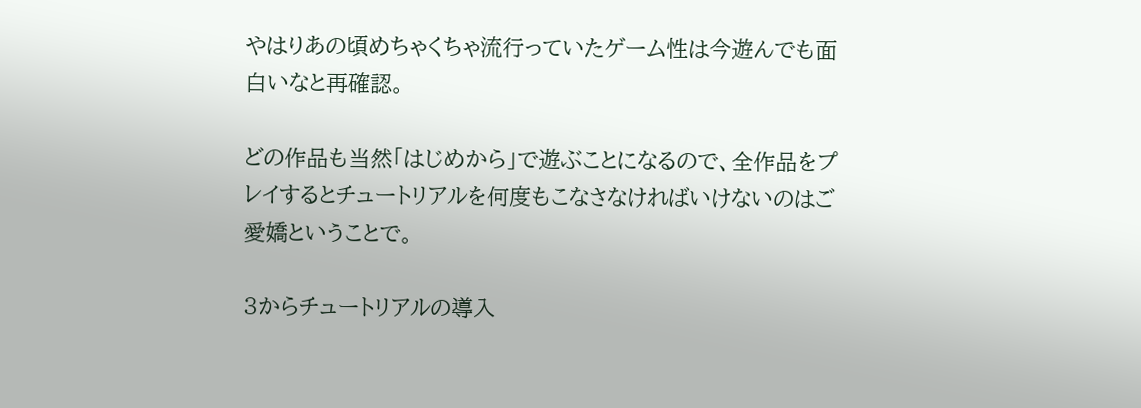やはりあの頃めちゃくちゃ流行っていたゲーム性は今遊んでも面白いなと再確認。

どの作品も当然「はじめから」で遊ぶことになるので、全作品をプレイするとチュートリアルを何度もこなさなければいけないのはご愛嬌ということで。

3からチュートリアルの導入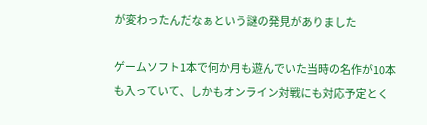が変わったんだなぁという謎の発見がありました

ゲームソフト1本で何か月も遊んでいた当時の名作が10本も入っていて、しかもオンライン対戦にも対応予定とく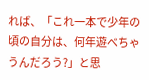れば、「これ一本で少年の頃の自分は、何年遊べちゃうんだろう?」と思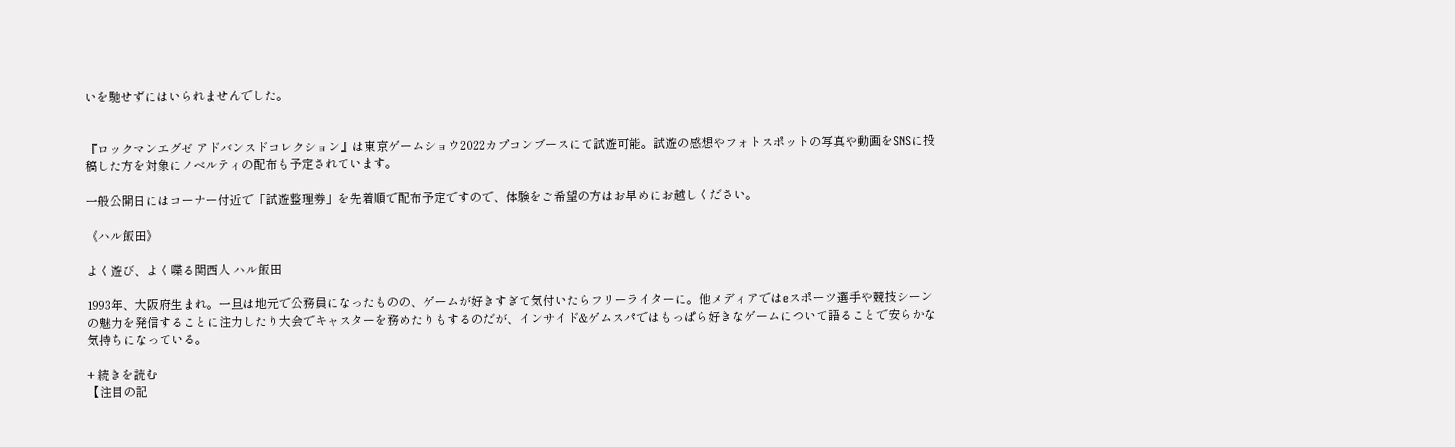いを馳せずにはいられませんでした。


『ロックマンエグゼ アドバンスドコレクション』は東京ゲームショウ2022カプコンブースにて試遊可能。試遊の感想やフォトスポットの写真や動画をSNSに投稿した方を対象にノベルティの配布も予定されています。

一般公開日にはコーナー付近で「試遊整理券」を先着順で配布予定ですので、体験をご希望の方はお早めにお越しください。

《ハル飯田》

よく遊び、よく喋る関西人 ハル飯田

1993年、大阪府生まれ。一旦は地元で公務員になったものの、ゲームが好きすぎて気付いたらフリーライターに。他メディアではeスポーツ選手や競技シーンの魅力を発信することに注力したり大会でキャスターを務めたりもするのだが、インサイド&ゲムスパではもっぱら好きなゲームについて語ることで安らかな気持ちになっている。

+ 続きを読む
【注目の記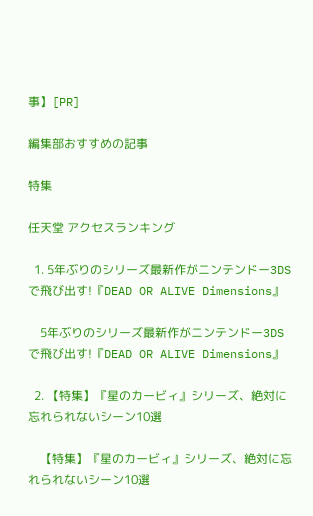事】[PR]

編集部おすすめの記事

特集

任天堂 アクセスランキング

  1. 5年ぶりのシリーズ最新作がニンテンドー3DSで飛び出す!『DEAD OR ALIVE Dimensions』

    5年ぶりのシリーズ最新作がニンテンドー3DSで飛び出す!『DEAD OR ALIVE Dimensions』

  2. 【特集】『星のカービィ』シリーズ、絶対に忘れられないシーン10選

    【特集】『星のカービィ』シリーズ、絶対に忘れられないシーン10選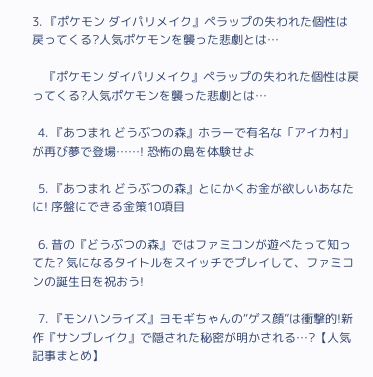3. 『ポケモン ダイパリメイク』ペラップの失われた個性は戻ってくる?人気ポケモンを襲った悲劇とは…

    『ポケモン ダイパリメイク』ペラップの失われた個性は戻ってくる?人気ポケモンを襲った悲劇とは…

  4. 『あつまれ どうぶつの森』ホラーで有名な「アイカ村」が再び夢で登場……! 恐怖の島を体験せよ

  5. 『あつまれ どうぶつの森』とにかくお金が欲しいあなたに! 序盤にできる金策10項目

  6. 昔の『どうぶつの森』ではファミコンが遊べたって知ってた? 気になるタイトルをスイッチでプレイして、ファミコンの誕生日を祝おう!

  7. 『モンハンライズ』ヨモギちゃんの“ゲス顔”は衝撃的!新作『サンブレイク』で隠された秘密が明かされる…?【人気記事まとめ】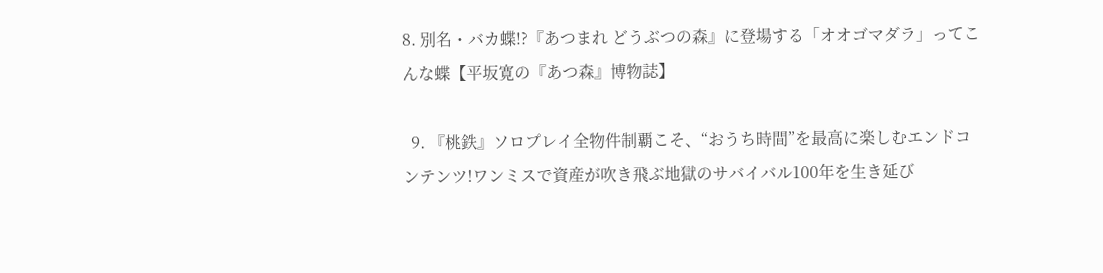8. 別名・バカ蝶!?『あつまれ どうぶつの森』に登場する「オオゴマダラ」ってこんな蝶【平坂寛の『あつ森』博物誌】

  9. 『桃鉄』ソロプレイ全物件制覇こそ、“おうち時間”を最高に楽しむエンドコンテンツ!ワンミスで資産が吹き飛ぶ地獄のサバイバル100年を生き延び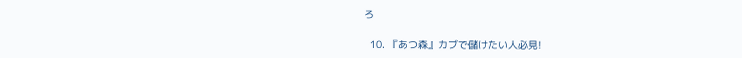ろ

  10. 『あつ森』カブで儲けたい人必見!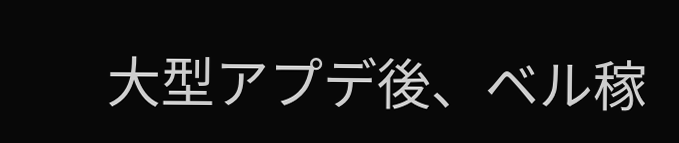大型アプデ後、ベル稼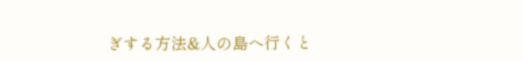ぎする方法&人の島へ行くと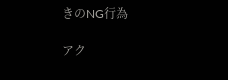きのNG行為

アク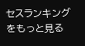セスランキングをもっと見る